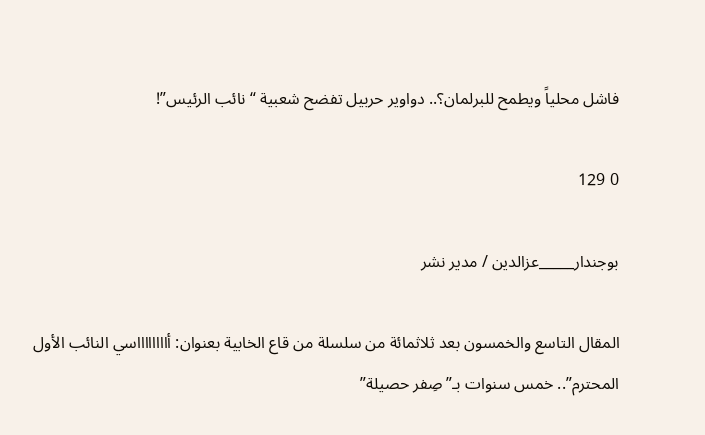فاشل محلياً ويطمح للبرلمان؟.. دواوير حربيل تفضح شعبية “نائب الرئيس”!

0 129

بوجندار_____عزالدين / مدير نشر

المقال التاسع والخمسون بعد ثلاثمائة من سلسلة من قاع الخابية بعنوان: أااااااااسي النائب الأول المحترم”.. خمس سنوات بـ”صِفر حصيلة”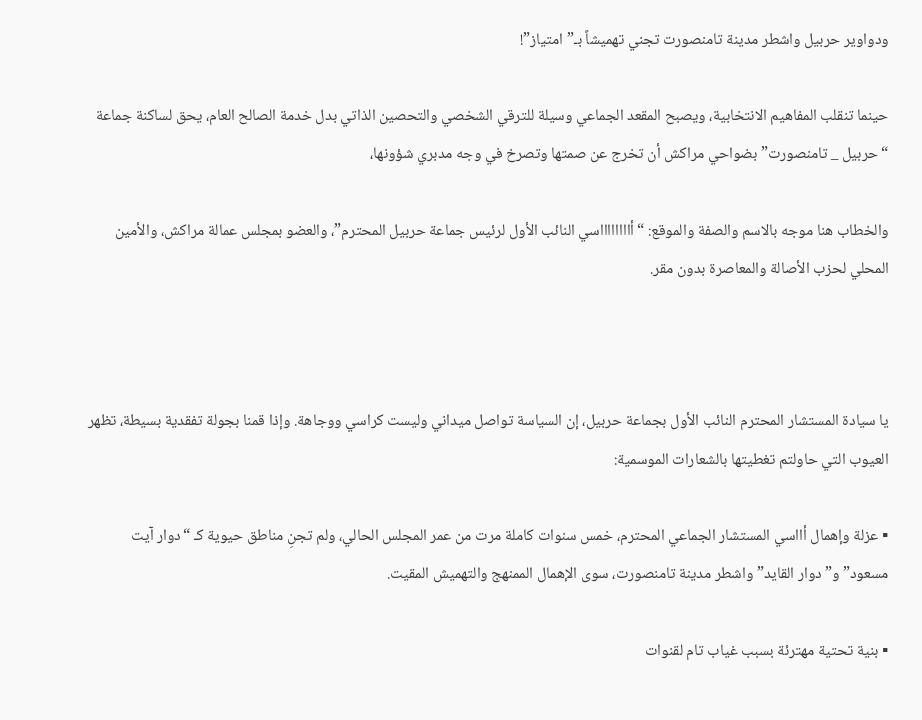ودواوير حربيل واشطر مدينة تامنصورت تجني تهميشاً بـ”امتياز”!

حينما تنقلب المفاهيم الانتخابية، ويصبح المقعد الجماعي وسيلة للترقي الشخصي والتحصين الذاتي بدل خدمة الصالح العام، يحق لساكنة جماعة “حربيل _ تامنصورت” بضواحي مراكش أن تخرج عن صمتها وتصرخ في وجه مدبري شؤونها،

والخطاب هنا موجه بالاسم والصفة والموقع: “أااااااااسي النائب الأول لرئيس جماعة حربيل المحترم”، والعضو بمجلس عمالة مراكش، والأمين المحلي لحزب الأصالة والمعاصرة بدون مقر.



يا سيادة المستشار المحترم النائب الأول بجماعة حربيل، إن السياسة تواصل ميداني وليست كراسي ووجاهة. وإذا قمنا بجولة تفقدية بسيطة، تظهر العيوب التي حاولتم تغطيتها بالشعارات الموسمية:

▪ عزلة وإهمال أااسي المستشار الجماعي المحترم، خمس سنوات كاملة مرت من عمر المجلس الحالي، ولم تجنِ مناطق حيوية كـ “دوار آيت مسعود” و”دوار القايد” واشطر مدينة تامنصورت، سوى الإهمال الممنهج والتهميش المقيت.

▪ بنية تحتية مهترئة بسبب غياب تام لقنوات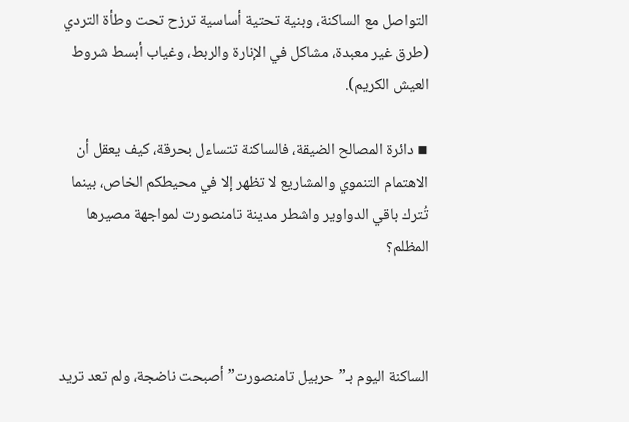التواصل مع الساكنة، وبنية تحتية أساسية ترزح تحت وطأة التردي (طرق غير معبدة، مشاكل في الإنارة والربط، وغياب أبسط شروط العيش الكريم).

▪ دائرة المصالح الضيقة، فالساكنة تتساءل بحرقة، كيف يعقل أن الاهتمام التنموي والمشاريع لا تظهر إلا في محيطكم الخاص، بينما تُترك باقي الدواوير واشطر مدينة تامنصورت لمواجهة مصيرها المظلم؟



الساكنة اليوم بـ”حربيل تامنصورت” أصبحت ناضجة، ولم تعد تريد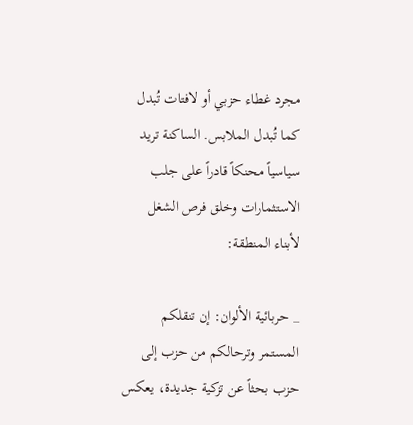مجرد غطاء حزبي أو لافتات تُبدل كما تُبدل الملابس. الساكنة تريد سياسياً محنكاً قادراً على جلب الاستثمارات وخلق فرص الشغل لأبناء المنطقة:

_ حربائية الألوان: إن تنقلكم المستمر وترحالكم من حزب إلى حزب بحثاً عن تزكية جديدة، يعكس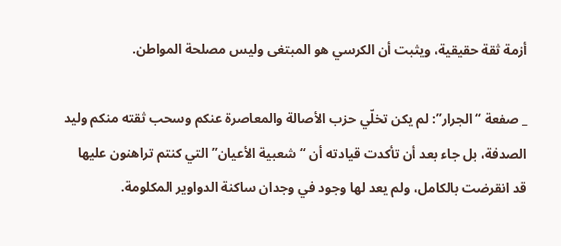أزمة ثقة حقيقية، ويثبت أن الكرسي هو المبتغى وليس مصلحة المواطن.

_ صفعة “الجرار”: لم يكن تخلّي حزب الأصالة والمعاصرة عنكم وسحب ثقته منكم وليد الصدفة، بل جاء بعد أن تأكدت قيادته أن “شعبية الأعيان” التي كنتم تراهنون عليها قد انقرضت بالكامل، ولم يعد لها وجود في وجدان ساكنة الدواوير المكلومة.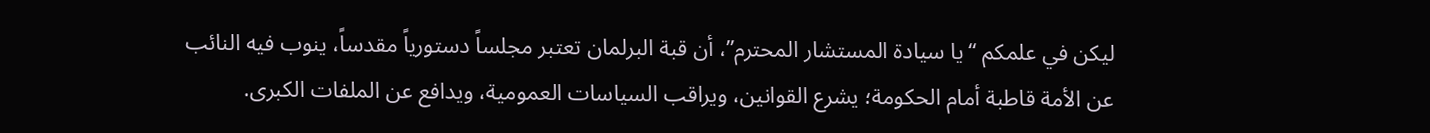ليكن في علمكم “يا سيادة المستشار المحترم”، أن قبة البرلمان تعتبر مجلساً دستورياً مقدساً، ينوب فيه النائب عن الأمة قاطبة أمام الحكومة؛ يشرع القوانين، ويراقب السياسات العمومية، ويدافع عن الملفات الكبرى.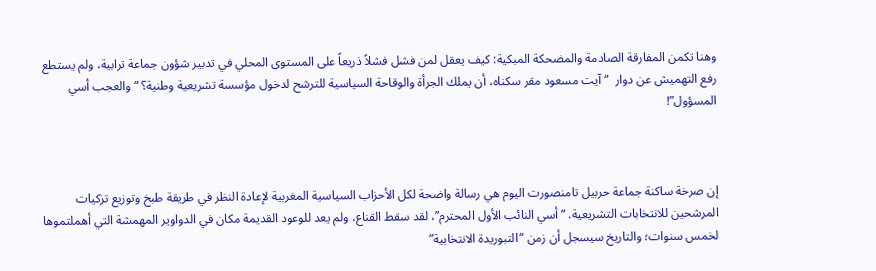وهنا تكمن المفارقة الصادمة والمضحكة المبكية: كيف يعقل لمن فشل فشلاً ذريعاً على المستوى المحلي في تدبير شؤون جماعة ترابية، ولم يستطع رفع التهميش عن دوار  “آيت مسعود مقر سكناه، أن يملك الجرأة والوقاحة السياسية للترشح لدخول مؤسسة تشريعية وطنية؟ “والعجب أسي المسؤول”!



إن صرخة ساكنة جماعة حربيل تامنصورت اليوم هي رسالة واضحة لكل الأحزاب السياسية المغربية لإعادة النظر في طريقة طبخ وتوزيع تزكيات المرشحين للانتخابات التشريعية. “أسي النائب الأول المحترم”، لقد سقط القناع، ولم يعد للوعود القديمة مكان في الدواوير المهمشة التي أهملتموها لخمس سنوات؛ والتاريخ سيسجل أن زمن “التبوريدة الانتخابية”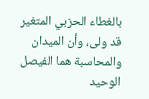بالغطاء الحزبي المتغير قد ولى، وأن الميدان والمحاسبة هما الفيصل الوحيد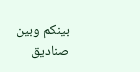بينكم وبين صناديق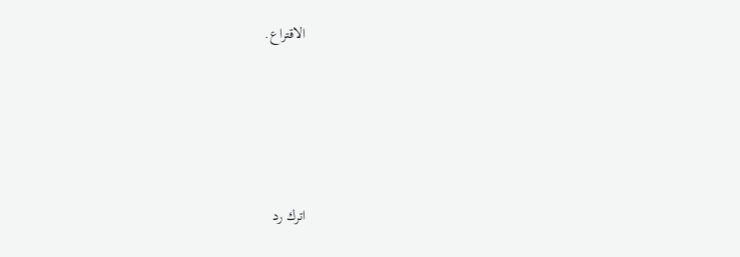الاقتراع.





اترك رد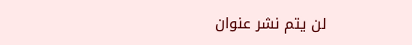لن يتم نشر عنوان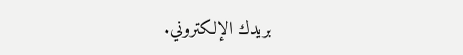بريدك الإلكتروني.